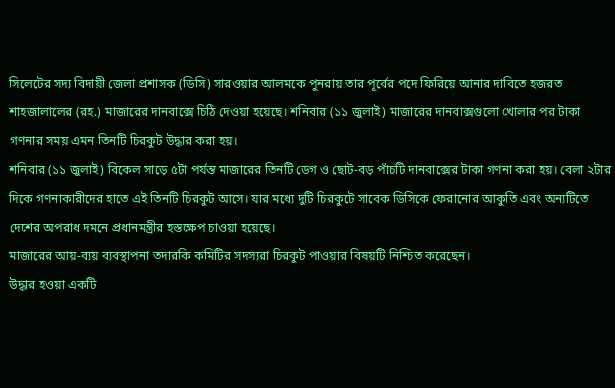সিলেটের সদ্য বিদায়ী জেলা প্রশাসক (ডিসি) সারওয়ার আলমকে পুনরায় তার পূর্বের পদে ফিরিয়ে আনার দাবিতে হজরত শাহজালালের (রহ.) মাজারের দানবাক্সে চিঠি দেওয়া হয়েছে। শনিবার (১১ জুলাই) মাজারের দানবাক্সগুলো খোলার পর টাকা গণনার সময় এমন তিনটি চিরকুট উদ্ধার করা হয়।
শনিবার (১১ জুলাই) বিকেল সাড়ে ৫টা পর্যন্ত মাজারের তিনটি ডেগ ও ছোট-বড় পাঁচটি দানবাক্সের টাকা গণনা করা হয়। বেলা ২টার দিকে গণনাকারীদের হাতে এই তিনটি চিরকুট আসে। যার মধ্যে দুটি চিরকুটে সাবেক ডিসিকে ফেরানোর আকুতি এবং অন্যটিতে দেশের অপরাধ দমনে প্রধানমন্ত্রীর হস্তক্ষেপ চাওয়া হয়েছে।
মাজারের আয়-ব্যয় ব্যবস্থাপনা তদারকি কমিটির সদস্যরা চিরকুট পাওয়ার বিষয়টি নিশ্চিত করেছেন।
উদ্ধার হওয়া একটি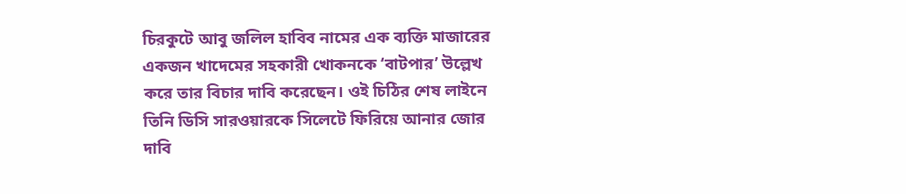চিরকুটে আবু জলিল হাবিব নামের এক ব্যক্তি মাজারের একজন খাদেমের সহকারী খোকনকে ‘বাটপার’ উল্লেখ করে তার বিচার দাবি করেছেন। ওই চিঠির শেষ লাইনে তিনি ডিসি সারওয়ারকে সিলেটে ফিরিয়ে আনার জোর দাবি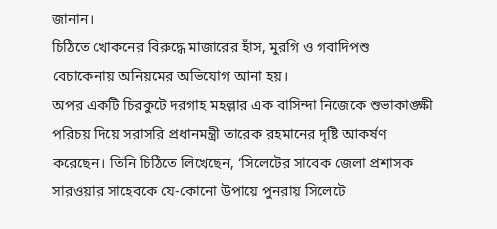জানান।
চিঠিতে খোকনের বিরুদ্ধে মাজারের হাঁস, মুরগি ও গবাদিপশু বেচাকেনায় অনিয়মের অভিযোগ আনা হয়।
অপর একটি চিরকুটে দরগাহ মহল্লার এক বাসিন্দা নিজেকে শুভাকাঙ্ক্ষী পরিচয় দিয়ে সরাসরি প্রধানমন্ত্রী তারেক রহমানের দৃষ্টি আকর্ষণ করেছেন। তিনি চিঠিতে লিখেছেন, ‘সিলেটের সাবেক জেলা প্রশাসক সারওয়ার সাহেবকে যে-কোনো উপায়ে পুনরায় সিলেটে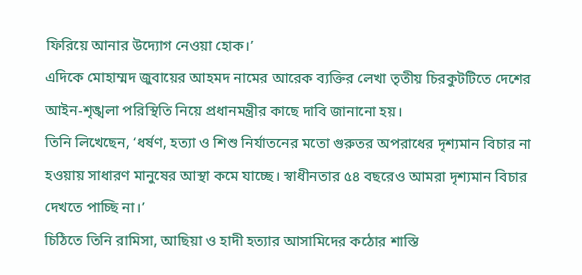ফিরিয়ে আনার উদ্যোগ নেওয়া হোক।’
এদিকে মোহাম্মদ জুবায়ের আহমদ নামের আরেক ব্যক্তির লেখা তৃতীয় চিরকুটটিতে দেশের আইন-শৃঙ্খলা পরিস্থিতি নিয়ে প্রধানমন্ত্রীর কাছে দাবি জানানো হয়।
তিনি লিখেছেন, ‘ধর্ষণ, হত্যা ও শিশু নির্যাতনের মতো গুরুতর অপরাধের দৃশ্যমান বিচার না হওয়ায় সাধারণ মানুষের আস্থা কমে যাচ্ছে। স্বাধীনতার ৫৪ বছরেও আমরা দৃশ্যমান বিচার দেখতে পাচ্ছি না।’
চিঠিতে তিনি রামিসা, আছিয়া ও হাদী হত্যার আসামিদের কঠোর শাস্তি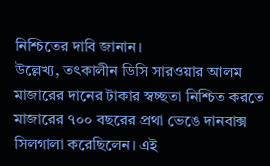নিশ্চিতের দাবি জানান।
উল্লেখ্য, তৎকালীন ডিসি সারওয়ার আলম মাজারের দানের টাকার স্বচ্ছতা নিশ্চিত করতে মাজারের ৭০০ বছরের প্রথা ভেঙে দানবাক্স সিলগালা করেছিলেন। এই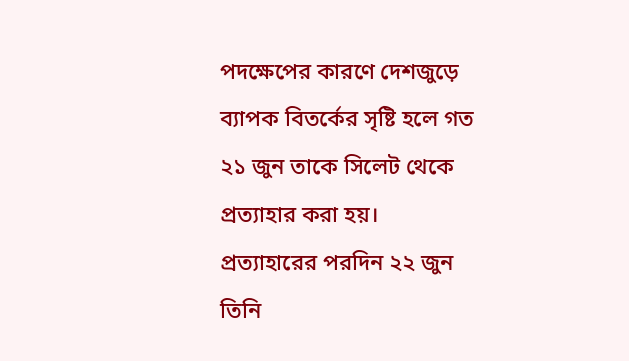পদক্ষেপের কারণে দেশজুড়ে ব্যাপক বিতর্কের সৃষ্টি হলে গত ২১ জুন তাকে সিলেট থেকে প্রত্যাহার করা হয়।
প্রত্যাহারের পরদিন ২২ জুন তিনি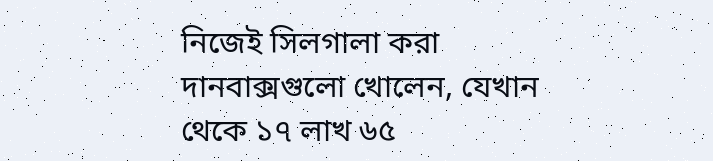নিজেই সিলগালা করা দানবাক্সগুলো খোলেন, যেখান থেকে ১৭ লাখ ৬৫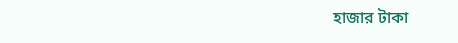হাজার টাকা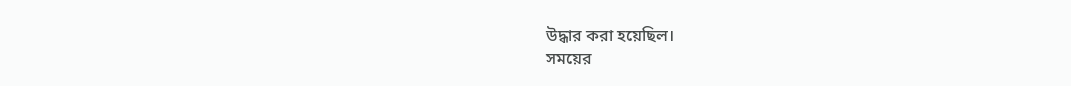উদ্ধার করা হয়েছিল।
সময়ের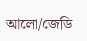আলো/জেডি